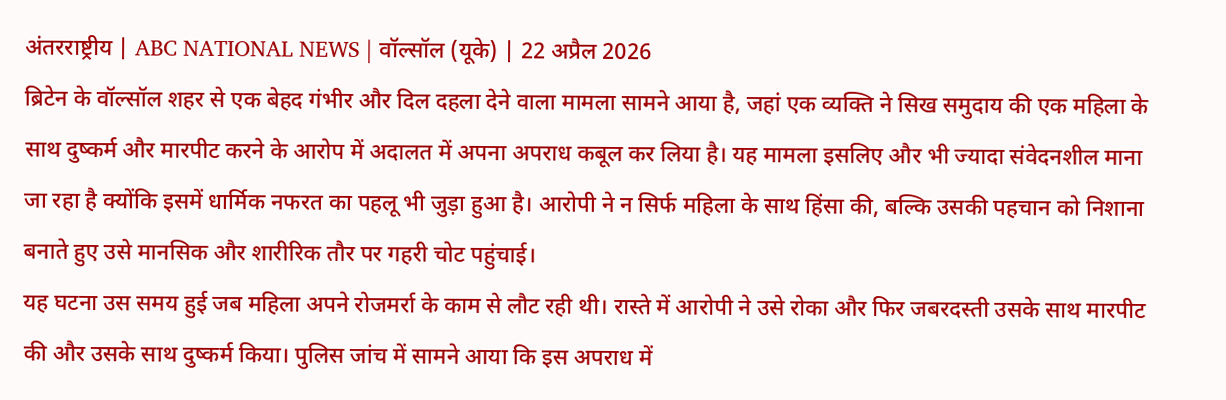अंतरराष्ट्रीय | ABC NATIONAL NEWS | वॉल्सॉल (यूके) | 22 अप्रैल 2026
ब्रिटेन के वॉल्सॉल शहर से एक बेहद गंभीर और दिल दहला देने वाला मामला सामने आया है, जहां एक व्यक्ति ने सिख समुदाय की एक महिला के साथ दुष्कर्म और मारपीट करने के आरोप में अदालत में अपना अपराध कबूल कर लिया है। यह मामला इसलिए और भी ज्यादा संवेदनशील माना जा रहा है क्योंकि इसमें धार्मिक नफरत का पहलू भी जुड़ा हुआ है। आरोपी ने न सिर्फ महिला के साथ हिंसा की, बल्कि उसकी पहचान को निशाना बनाते हुए उसे मानसिक और शारीरिक तौर पर गहरी चोट पहुंचाई।
यह घटना उस समय हुई जब महिला अपने रोजमर्रा के काम से लौट रही थी। रास्ते में आरोपी ने उसे रोका और फिर जबरदस्ती उसके साथ मारपीट की और उसके साथ दुष्कर्म किया। पुलिस जांच में सामने आया कि इस अपराध में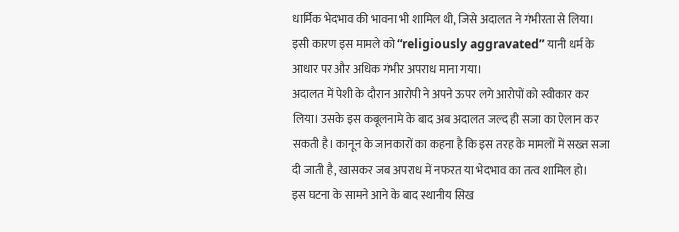धार्मिक भेदभाव की भावना भी शामिल थी, जिसे अदालत ने गंभीरता से लिया। इसी कारण इस मामले को “religiously aggravated” यानी धर्म के आधार पर और अधिक गंभीर अपराध माना गया।
अदालत में पेशी के दौरान आरोपी ने अपने ऊपर लगे आरोपों को स्वीकार कर लिया। उसके इस कबूलनामे के बाद अब अदालत जल्द ही सजा का ऐलान कर सकती है। कानून के जानकारों का कहना है कि इस तरह के मामलों में सख्त सजा दी जाती है, खासकर जब अपराध में नफरत या भेदभाव का तत्व शामिल हो।
इस घटना के सामने आने के बाद स्थानीय सिख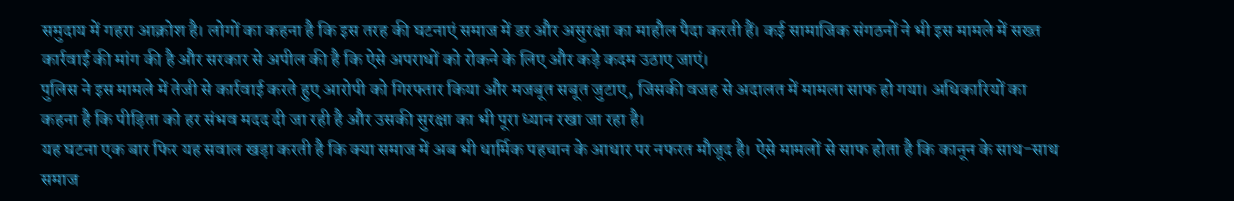समुदाय में गहरा आक्रोश है। लोगों का कहना है कि इस तरह की घटनाएं समाज में डर और असुरक्षा का माहौल पैदा करती हैं। कई सामाजिक संगठनों ने भी इस मामले में सख्त कार्रवाई की मांग की है और सरकार से अपील की है कि ऐसे अपराधों को रोकने के लिए और कड़े कदम उठाए जाएं।
पुलिस ने इस मामले में तेजी से कार्रवाई करते हुए आरोपी को गिरफ्तार किया और मजबूत सबूत जुटाए, जिसकी वजह से अदालत में मामला साफ हो गया। अधिकारियों का कहना है कि पीड़िता को हर संभव मदद दी जा रही है और उसकी सुरक्षा का भी पूरा ध्यान रखा जा रहा है।
यह घटना एक बार फिर यह सवाल खड़ा करती है कि क्या समाज में अब भी धार्मिक पहचान के आधार पर नफरत मौजूद है। ऐसे मामलों से साफ होता है कि कानून के साथ-साथ समाज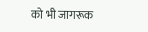को भी जागरूक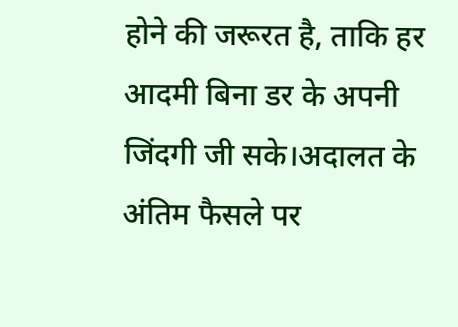होने की जरूरत है, ताकि हर आदमी बिना डर के अपनी जिंदगी जी सके।अदालत के अंतिम फैसले पर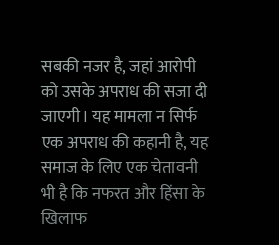सबकी नजर है, जहां आरोपी को उसके अपराध की सजा दी जाएगी। यह मामला न सिर्फ एक अपराध की कहानी है, यह समाज के लिए एक चेतावनी भी है कि नफरत और हिंसा के खिलाफ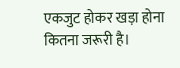एकजुट होकर खड़ा होना कितना जरूरी है।